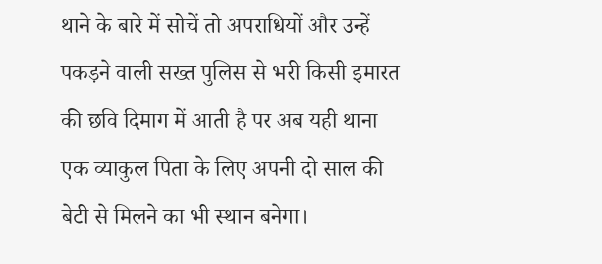थाने के बारे में सोचें तो अपराधियों और उन्हें पकड़ने वाली सख्त पुलिस से भरी किसी इमारत की छवि दिमाग में आती है पर अब यही थाना एक व्याकुल पिता के लिए अपनी दो साल की बेटी से मिलने का भी स्थान बनेगा।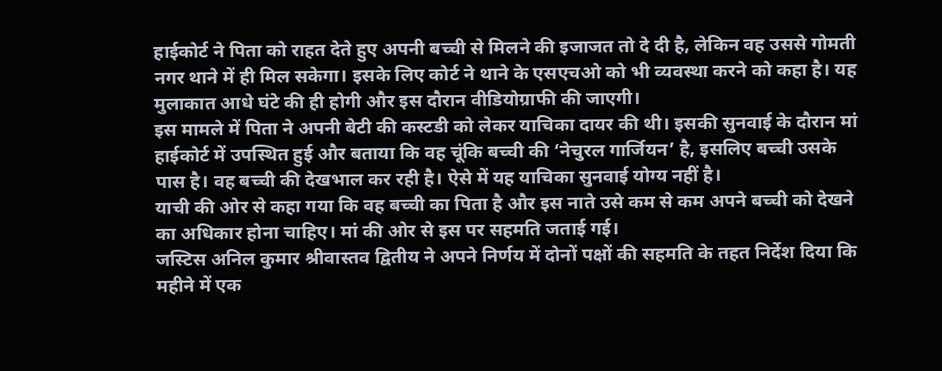हाईकोर्ट ने पिता को राहत देते हुए अपनी बच्ची से मिलने की इजाजत तो दे दी है, लेकिन वह उससे गोमती नगर थाने में ही मिल सकेगा। इसके लिए कोर्ट ने थाने के एसएचओ को भी व्यवस्था करने को कहा है। यह मुलाकात आधे घंटे की ही होगी और इस दौरान वीडियोग्राफी की जाएगी।
इस मामले में पिता ने अपनी बेटी की कस्टडी को लेकर याचिका दायर की थी। इसकी सुनवाई के दौरान मां हाईकोर्ट में उपस्थित हुई और बताया कि वह चूंकि बच्ची की ‘नेचुरल गार्जियन’ है, इसलिए बच्ची उसके पास है। वह बच्ची की देखभाल कर रही है। ऐसे में यह याचिका सुनवाई योग्य नहीं है।
याची की ओर से कहा गया कि वह बच्ची का पिता है और इस नाते उसे कम से कम अपने बच्ची को देखने का अधिकार होना चाहिए। मां की ओर से इस पर सहमति जताई गई।
जस्टिस अनिल कुमार श्रीवास्तव द्वितीय ने अपने निर्णय में दोनों पक्षों की सहमति के तहत निर्देश दिया कि महीने में एक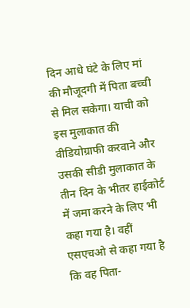दिन आधे घंटे के लिए मां की मौजूदगी में पिता बच्ची से मिल सकेगा। याची को इस मुलाकात की वीडियोग्राफी करवाने और उसकी सीडी मुलाकात के तीन दिन के भीतर हाईकोर्ट में जमा करने के लिए भी कहा गया है। वहीं एसएचओ से कहा गया है कि वह पिता-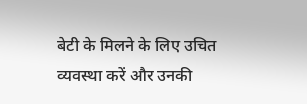बेटी के मिलने के लिए उचित व्यवस्था करें और उनकी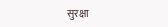सुरक्षा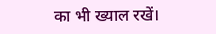का भी ख्याल रखें।